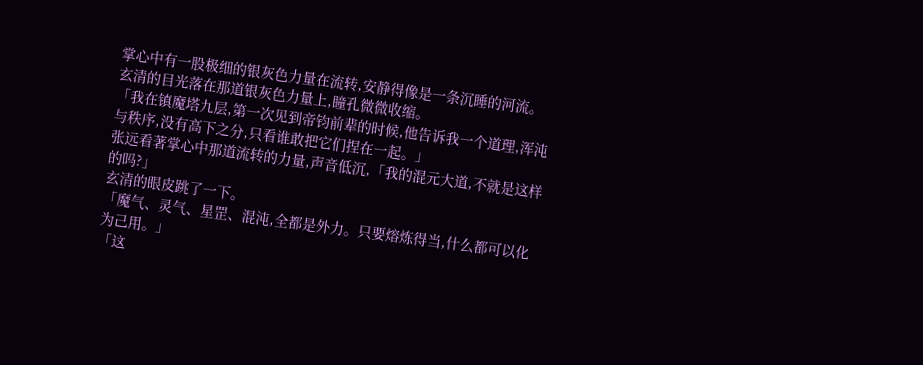掌心中有一股极细的银灰色力量在流转,安静得像是一条沉睡的河流。
玄清的目光落在那道银灰色力量上,瞳孔微微收缩。
「我在镇魔塔九层,第一次见到帝钧前辈的时候,他告诉我一个道理,浑沌与秩序,没有高下之分,只看谁敢把它们捏在一起。」
张远看著掌心中那道流转的力量,声音低沉,「我的混元大道,不就是这样的吗?」
玄清的眼皮跳了一下。
「魔气、灵气、星罡、混沌,全都是外力。只要熔炼得当,什么都可以化为己用。」
「这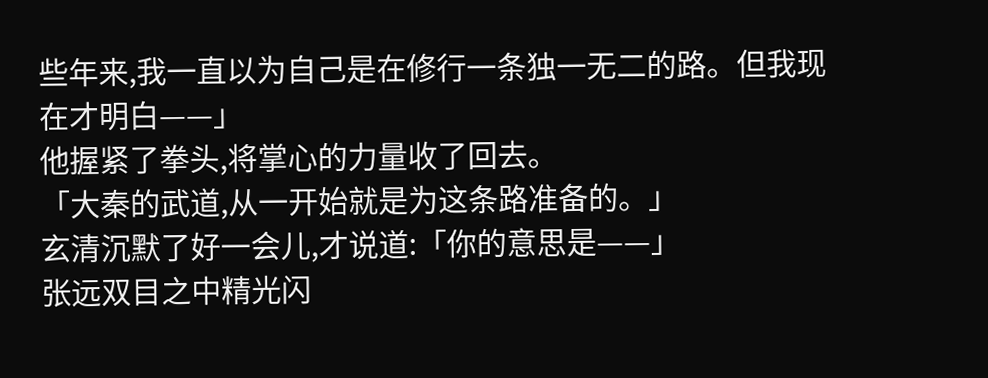些年来,我一直以为自己是在修行一条独一无二的路。但我现在才明白——」
他握紧了拳头,将掌心的力量收了回去。
「大秦的武道,从一开始就是为这条路准备的。」
玄清沉默了好一会儿,才说道:「你的意思是——」
张远双目之中精光闪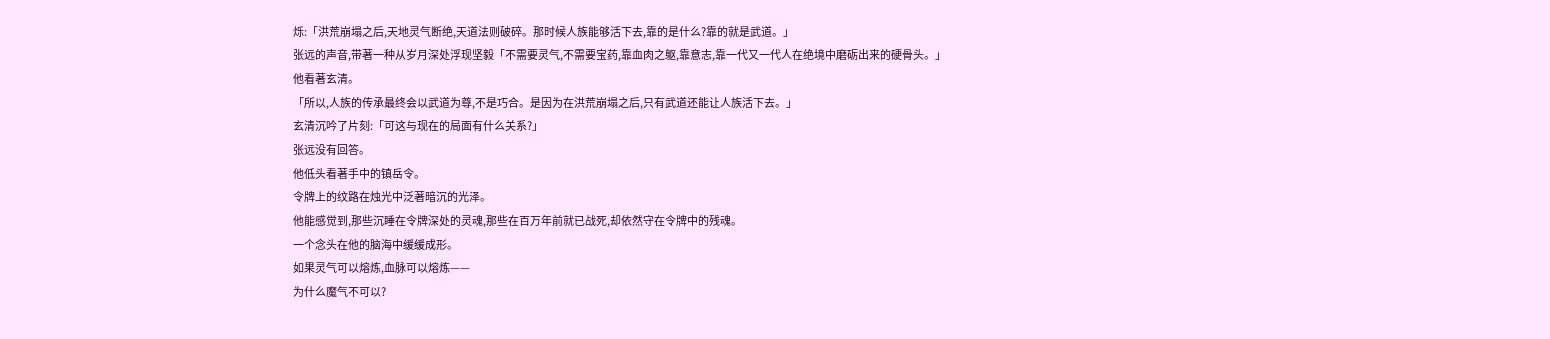烁:「洪荒崩塌之后,天地灵气断绝,天道法则破碎。那时候人族能够活下去,靠的是什么?靠的就是武道。」
张远的声音,带著一种从岁月深处浮现坚毅「不需要灵气,不需要宝药,靠血肉之躯,靠意志,靠一代又一代人在绝境中磨砺出来的硬骨头。」
他看著玄清。
「所以,人族的传承最终会以武道为尊,不是巧合。是因为在洪荒崩塌之后,只有武道还能让人族活下去。」
玄清沉吟了片刻:「可这与现在的局面有什么关系?」
张远没有回答。
他低头看著手中的镇岳令。
令牌上的纹路在烛光中泛著暗沉的光泽。
他能感觉到,那些沉睡在令牌深处的灵魂,那些在百万年前就已战死,却依然守在令牌中的残魂。
一个念头在他的脑海中缓缓成形。
如果灵气可以熔炼,血脉可以熔炼——
为什么魔气不可以?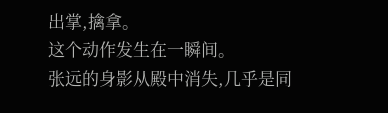出掌,擒拿。
这个动作发生在一瞬间。
张远的身影从殿中消失,几乎是同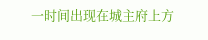一时间出现在城主府上方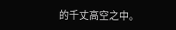的千丈高空之中。